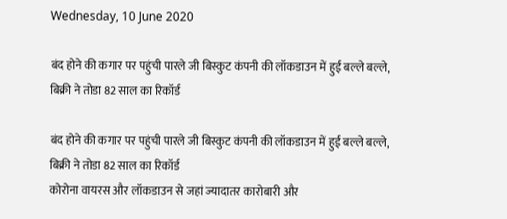Wednesday, 10 June 2020

बंद होने की कगार पर पहुंची पारले जी बिस्कुट कंपनी की लॉकडाउन में हुई बल्ले बल्ले, बिक्री ने तोडा 82 साल का रिकॉर्ड

बंद होने की कगार पर पहुंची पारले जी बिस्कुट कंपनी की लॉकडाउन में हुई बल्ले बल्ले, बिक्री ने तोडा 82 साल का रिकॉर्ड
कोरोना वायरस और लॉकडाउन से जहां ज्यादातर कारोबारी और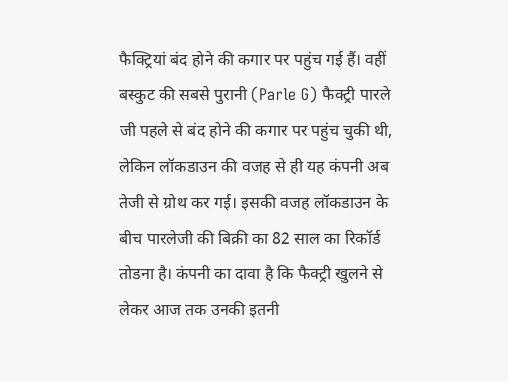फैक्ट्रियां बंद होने की कगार पर पहुंच गई हैं। वहीं बस्कुट की सबसे पुरानी (Parle G) फैक्ट्री पारले जी पहले से बंद होने की कगार पर पहुंच चुकी थी, लेकिन लॉकडाउन की वजह से ही यह कंपनी अब तेजी से ग्रोथ कर गई। इसकी वजह लॉकडाउन के बीच पारलेजी की बिक्री का 82 साल का रिकॉर्ड तोडना है। कंपनी का दावा है कि फैक्ट्री खुलने से लेकर आज तक उनकी इतनी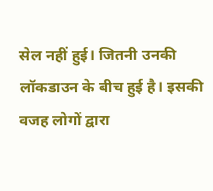सेल नहीं हुई। जितनी उनकी लॉकडाउन के बीच हुई है। इसकी वजह लोगों द्वारा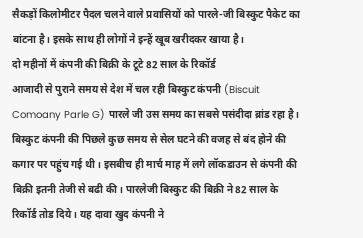सैकड़ों किलोमीटर पैदल चलने वाले प्रवासियों को पारले-जी बिस्कुट पैकेट का बांटना है। इसके साथ ही लोगों ने इन्हें खूब खरीदकर खाया है।
दो महीनों में कंपनी की बिक्री के टूटे 82 साल के रिकॉर्ड
आजादी से पुराने समय से देश में चल रही बिस्कुट कंपनी (Biscuit Comoany Parle G) पारले जी उस समय का सबसे पसंदीदा ब्रांड रहा है। बिस्कुट कंपनी की पिछले कुछ समय से सेल घटने की वजह से बंद होने की कगार पर पहुंच गई थी। इसबीच ही मार्च माह में लगे लॉकडाउन से कंपनी की बिक्री इतनी तेजी से बढी की। पारलेजी बिस्कुट की बिक्री ने 82 साल के रिकॉर्ड तोड दिये। यह दावा खुद कंपनी ने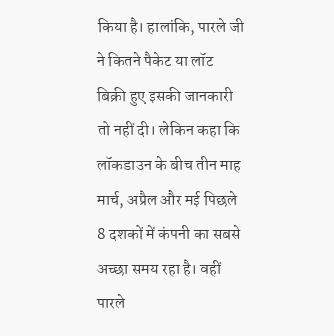किया है। हालांकि, पारले जी ने कितने पैकेट या लॉट बिक्री हुए इसकी जानकारी तो नहीं दी। लेकिन कहा कि लॉकडाउन के बीच तीन माह मार्च, अप्रैल और मई पिछले 8 दशकों में कंपनी का सबसे अच्छा समय रहा है। वहीं पारले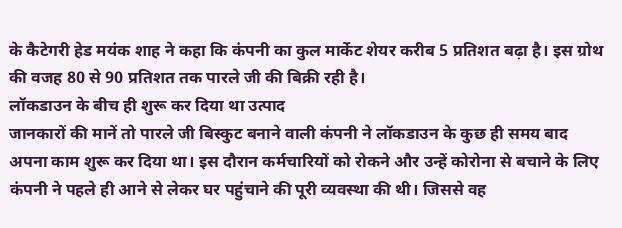के कैटेगरी हेड मयंक शाह ने कहा कि कंपनी का कुल मार्केट शेयर करीब 5 प्रतिशत बढ़ा है। इस ग्रोथ की वजह 80 से 90 प्रतिशत तक पारले जी की बिक्री रही है।
लॉकडाउन के बीच ही शुरू कर दिया था उत्पाद
जानकारों की मानें तो पारले जी बिस्कुट बनाने वाली कंपनी ने लॉकडाउन के कुछ ही समय बाद अपना काम शुरू कर दिया था। इस दौरान कर्मचारियों को रोकने और उन्हें कोरोना से बचाने के लिए कंपनी ने पहले ही आने से लेकर घर पहुंचाने की पूरी व्यवस्था की थी। जिससे वह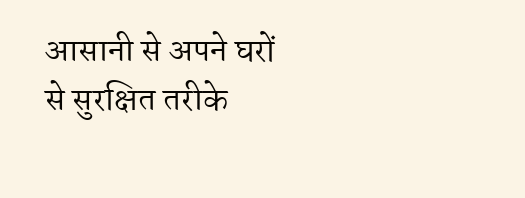आसानी से अपने घरों से सुरक्षित तरीके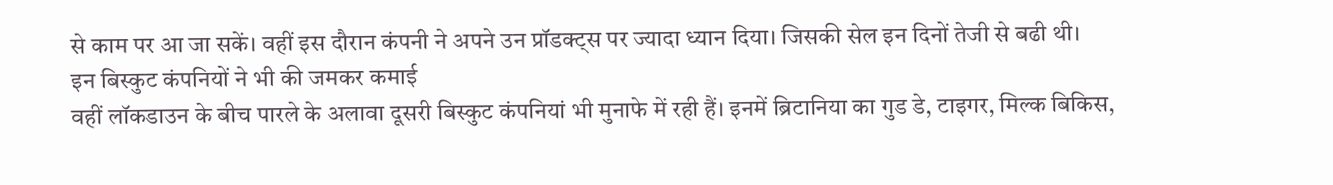से काम पर आ जा सकें। वहीं इस दौरान कंपनी ने अपने उन प्रॉडक्ट्स पर ज्यादा ध्यान दिया। जिसकी सेल इन दिनों तेजी से बढी थी।
इन बिस्कुट कंपनियों ने भी की जमकर कमाई
वहीं लॉकडाउन के बीच पारले के अलावा दूसरी बिस्कुट कंपनियां भी मुनाफे में रही हैं। इनमें ब्रिटानिया का गुड डे, टाइगर, मिल्क बिकिस,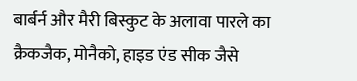बार्बर्न और मैरी बिस्कुट के अलावा पारले का क्रैकजैक, मोनैको, हाइड एंड सीक जैसे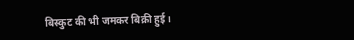बिस्कुट की भी जमकर बिक्री हुई।